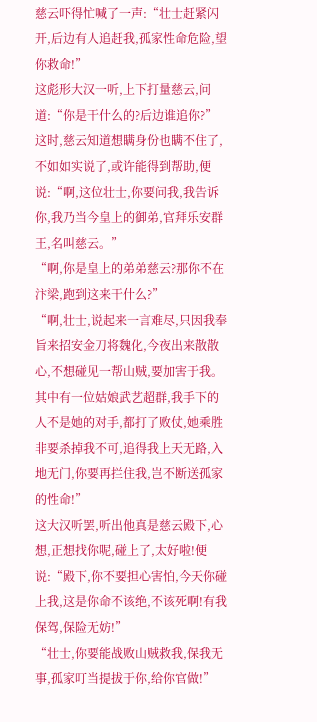慈云吓得忙喊了一声:“壮士赶紧闪开,后边有人追赶我,孤家性命危险,望你救命!”
这彪形大汉一听,上下打量慈云,问道:“你是干什么的?后边谁追你?”
这时,慈云知道想瞒身份也瞒不住了,不如如实说了,或许能得到帮助,便说:“啊,这位壮士,你要问我,我告诉你,我乃当今皇上的御弟,官拜乐安群王,名叫慈云。”
“啊,你是皇上的弟弟慈云?那你不在汴梁,跑到这来干什么?”
“啊,壮士,说起来一言难尽,只因我奉旨来招安金刀将魏化,今夜出来散散心,不想碰见一帮山贼,要加害于我。其中有一位姑娘武艺超群,我手下的人不是她的对手,都打了败仗,她乘胜非要杀掉我不可,追得我上天无路,入地无门,你要再拦住我,岂不断送孤家的性命!”
这大汉听罢,听出他真是慈云殿下,心想,正想找你呢,碰上了,太好啦!便说:“殿下,你不要担心害怕,今天你碰上我,这是你命不该绝,不该死啊!有我保驾,保险无妨!”
“壮士,你要能战败山贼救我,保我无事,孤家叮当提拔于你,给你官做!”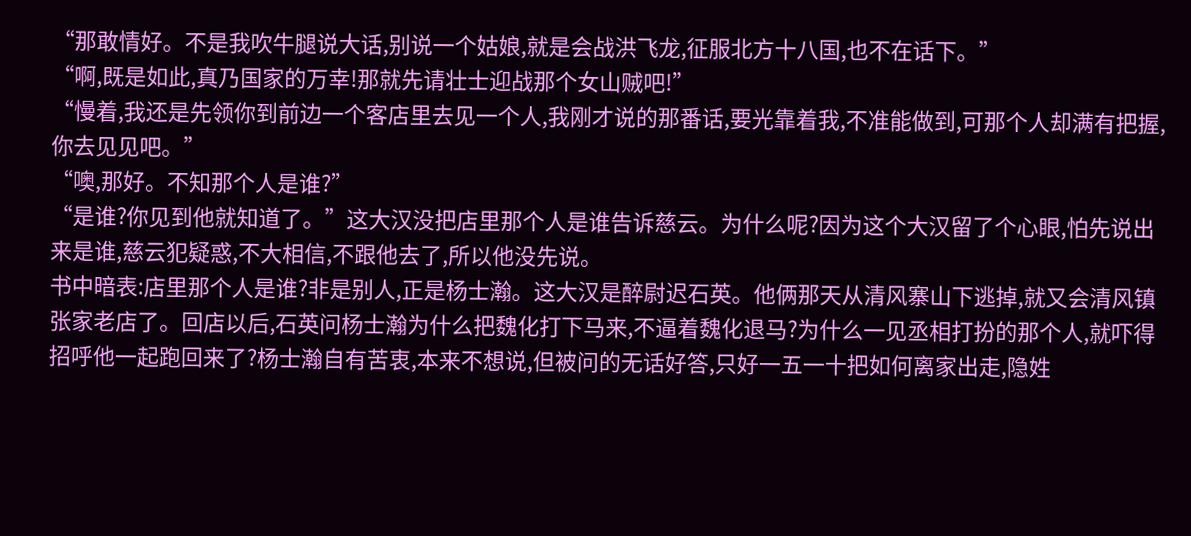“那敢情好。不是我吹牛腿说大话,别说一个姑娘,就是会战洪飞龙,征服北方十八国,也不在话下。”
“啊,既是如此,真乃国家的万幸!那就先请壮士迎战那个女山贼吧!”
“慢着,我还是先领你到前边一个客店里去见一个人,我刚才说的那番话,要光靠着我,不准能做到,可那个人却满有把握,你去见见吧。”
“噢,那好。不知那个人是谁?”
“是谁?你见到他就知道了。”这大汉没把店里那个人是谁告诉慈云。为什么呢?因为这个大汉留了个心眼,怕先说出来是谁,慈云犯疑惑,不大相信,不跟他去了,所以他没先说。
书中暗表:店里那个人是谁?非是别人,正是杨士瀚。这大汉是醉尉迟石英。他俩那天从清风寨山下逃掉,就又会清风镇张家老店了。回店以后,石英问杨士瀚为什么把魏化打下马来,不逼着魏化退马?为什么一见丞相打扮的那个人,就吓得招呼他一起跑回来了?杨士瀚自有苦衷,本来不想说,但被问的无话好答,只好一五一十把如何离家出走,隐姓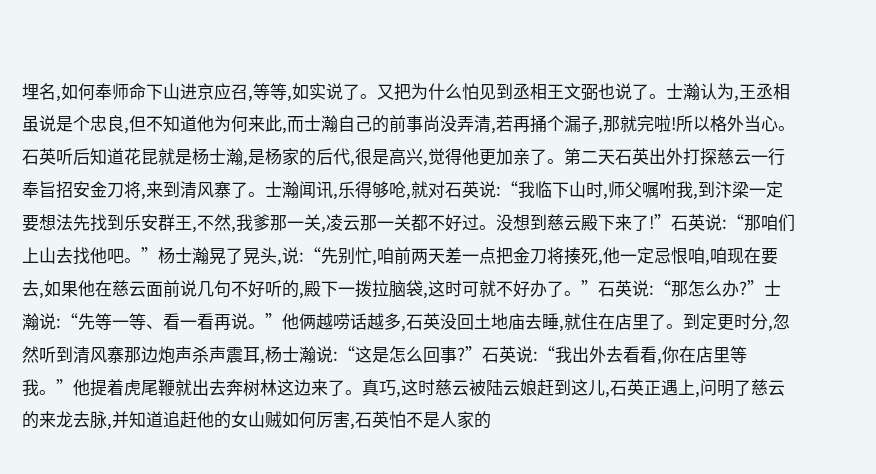埋名,如何奉师命下山进京应召,等等,如实说了。又把为什么怕见到丞相王文弼也说了。士瀚认为,王丞相虽说是个忠良,但不知道他为何来此,而士瀚自己的前事尚没弄清,若再捅个漏子,那就完啦!所以格外当心。石英听后知道花昆就是杨士瀚,是杨家的后代,很是高兴,觉得他更加亲了。第二天石英出外打探慈云一行奉旨招安金刀将,来到清风寨了。士瀚闻讯,乐得够呛,就对石英说:“我临下山时,师父嘱咐我,到汴梁一定要想法先找到乐安群王,不然,我爹那一关,凌云那一关都不好过。没想到慈云殿下来了!”石英说:“那咱们上山去找他吧。”杨士瀚晃了晃头,说:“先别忙,咱前两天差一点把金刀将揍死,他一定忌恨咱,咱现在要去,如果他在慈云面前说几句不好听的,殿下一拨拉脑袋,这时可就不好办了。”石英说:“那怎么办?”士瀚说:“先等一等、看一看再说。”他俩越唠话越多,石英没回土地庙去睡,就住在店里了。到定更时分,忽然听到清风寨那边炮声杀声震耳,杨士瀚说:“这是怎么回事?”石英说:“我出外去看看,你在店里等我。”他提着虎尾鞭就出去奔树林这边来了。真巧,这时慈云被陆云娘赶到这儿,石英正遇上,问明了慈云的来龙去脉,并知道追赶他的女山贼如何厉害,石英怕不是人家的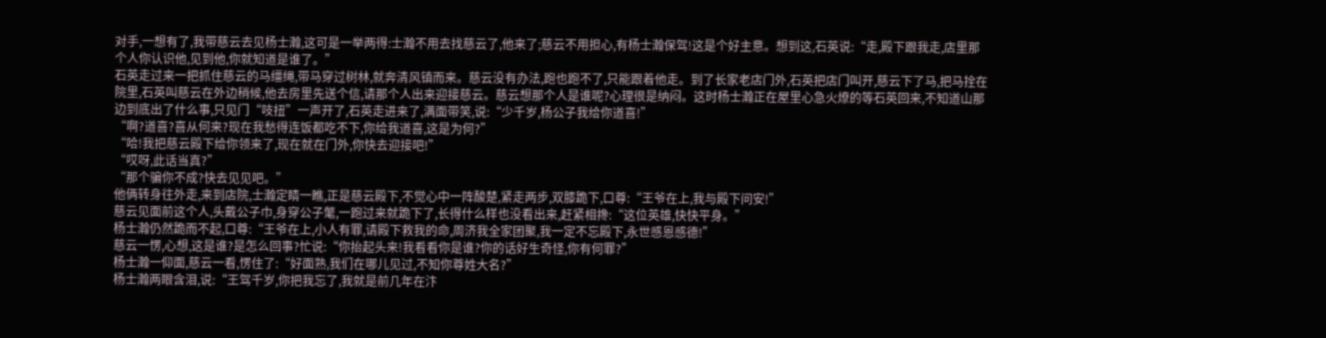对手,一想有了,我带慈云去见杨士瀚,这可是一举两得:士瀚不用去找慈云了,他来了;慈云不用担心,有杨士瀚保驾!这是个好主意。想到这,石英说:“走,殿下跟我走,店里那个人你认识他,见到他,你就知道是谁了。”
石英走过来一把抓住慈云的马缰绳,带马穿过树林,就奔清风镇而来。慈云没有办法,跑也跑不了,只能跟着他走。到了长家老店门外,石英把店门叫开,慈云下了马,把马拴在院里,石英叫慈云在外边稍候,他去房里先送个信,请那个人出来迎接慈云。慈云想那个人是谁呢?心理很是纳闷。这时杨士瀚正在屋里心急火燎的等石英回来,不知道山那边到底出了什么事,只见门“吱扭”一声开了,石英走进来了,满面带笑,说:“少千岁,杨公子我给你道喜!”
“啊?道喜?喜从何来?现在我愁得连饭都吃不下,你给我道喜,这是为何?”
“哈!我把慈云殿下给你领来了,现在就在门外,你快去迎接吧!”
“哎呀,此话当真?”
“那个骗你不成?快去见见吧。”
他俩转身往外走,来到店院,士瀚定睛一瞧,正是慈云殿下,不觉心中一阵酸楚,紧走两步,双膝跪下,口尊:“王爷在上,我与殿下问安!”
慈云见面前这个人,头戴公子巾,身穿公子氅,一跑过来就跪下了,长得什么样也没看出来,赶紧相搀:“这位英雄,快快平身。”
杨士瀚仍然跪而不起,口尊:“王爷在上,小人有罪,请殿下救我的命,周济我全家团聚,我一定不忘殿下,永世感恩感德!”
慈云一愣,心想,这是谁?是怎么回事?忙说:“你抬起头来!我看看你是谁?你的话好生奇怪,你有何罪?”
杨士瀚一仰面,慈云一看,愣住了:“好面熟,我们在哪儿见过,不知你尊姓大名?”
杨士瀚两眼含泪,说:“王驾千岁,你把我忘了,我就是前几年在汴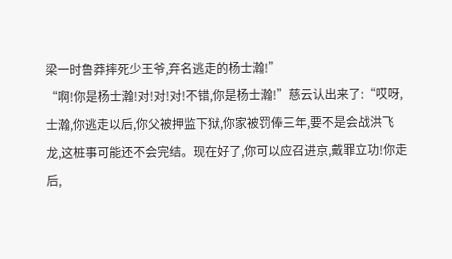梁一时鲁莽摔死少王爷,弃名逃走的杨士瀚!”
“啊!你是杨士瀚!对!对!对!不错,你是杨士瀚!”慈云认出来了:“哎呀,士瀚,你逃走以后,你父被押监下狱,你家被罚俸三年,要不是会战洪飞龙,这桩事可能还不会完结。现在好了,你可以应召进京,戴罪立功!你走后,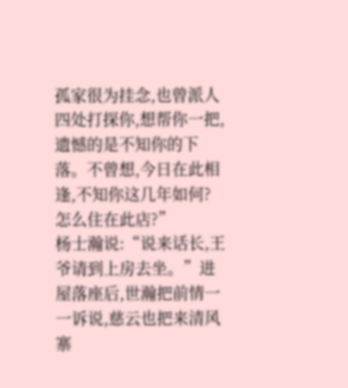孤家很为挂念,也曾派人四处打探你,想帮你一把,遗憾的是不知你的下落。不曾想,今日在此相逢,不知你这几年如何?怎么住在此店?”
杨士瀚说:“说来话长,王爷请到上房去坐。”进屋落座后,世瀚把前情一一诉说,慈云也把来清风寨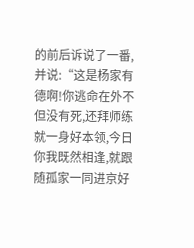的前后诉说了一番,并说:“这是杨家有德啊!你逃命在外不但没有死,还拜师练就一身好本领,今日你我既然相逢,就跟随孤家一同进京好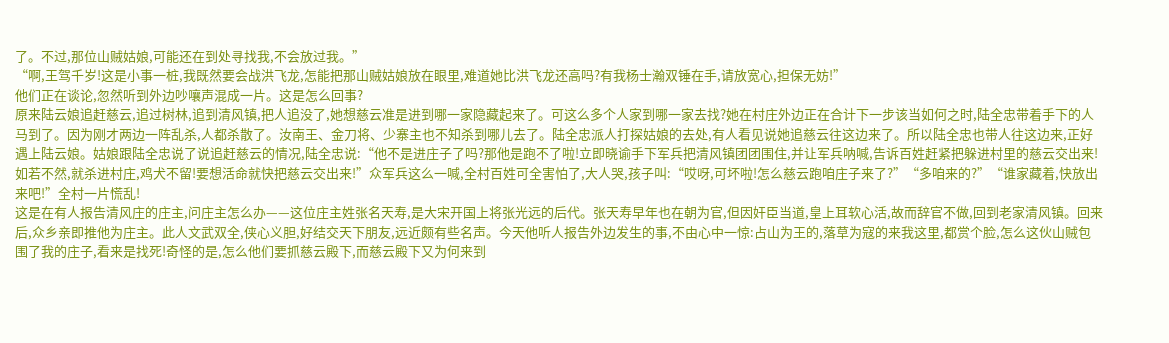了。不过,那位山贼姑娘,可能还在到处寻找我,不会放过我。”
“啊,王驾千岁!这是小事一桩,我既然要会战洪飞龙,怎能把那山贼姑娘放在眼里,难道她比洪飞龙还高吗?有我杨士瀚双锤在手,请放宽心,担保无妨!”
他们正在谈论,忽然听到外边吵嚷声混成一片。这是怎么回事?
原来陆云娘追赶慈云,追过树林,追到清风镇,把人追没了,她想慈云准是进到哪一家隐藏起来了。可这么多个人家到哪一家去找?她在村庄外边正在合计下一步该当如何之时,陆全忠带着手下的人马到了。因为刚才两边一阵乱杀,人都杀散了。汝南王、金刀将、少寨主也不知杀到哪儿去了。陆全忠派人打探姑娘的去处,有人看见说她追慈云往这边来了。所以陆全忠也带人往这边来,正好遇上陆云娘。姑娘跟陆全忠说了说追赶慈云的情况,陆全忠说:“他不是进庄子了吗?那他是跑不了啦!立即晓谕手下军兵把清风镇团团围住,并让军兵呐喊,告诉百姓赶紧把躲进村里的慈云交出来!如若不然,就杀进村庄,鸡犬不留!要想活命就快把慈云交出来!”众军兵这么一喊,全村百姓可全害怕了,大人哭,孩子叫:“哎呀,可坏啦!怎么慈云跑咱庄子来了?”“多咱来的?”“谁家藏着,快放出来吧!”全村一片慌乱!
这是在有人报告清风庄的庄主,问庄主怎么办——这位庄主姓张名天寿,是大宋开国上将张光远的后代。张天寿早年也在朝为官,但因奸臣当道,皇上耳软心活,故而辞官不做,回到老家清风镇。回来后,众乡亲即推他为庄主。此人文武双全,侠心义胆,好结交天下朋友,远近颇有些名声。今天他听人报告外边发生的事,不由心中一惊:占山为王的,落草为寇的来我这里,都赏个脸,怎么这伙山贼包围了我的庄子,看来是找死!奇怪的是,怎么他们要抓慈云殿下,而慈云殿下又为何来到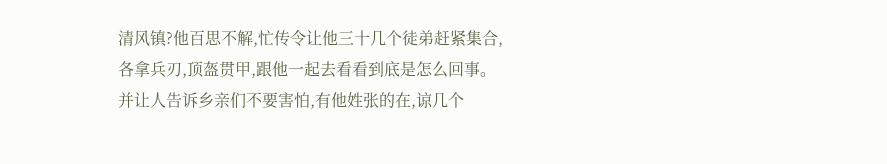清风镇?他百思不解,忙传令让他三十几个徒弟赶紧集合,各拿兵刃,顶盔贯甲,跟他一起去看看到底是怎么回事。并让人告诉乡亲们不要害怕,有他姓张的在,谅几个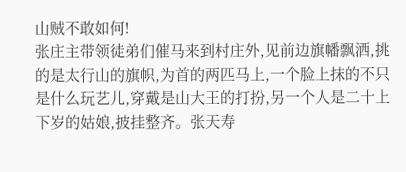山贼不敢如何!
张庄主带领徒弟们催马来到村庄外,见前边旗幡飘洒,挑的是太行山的旗帜,为首的两匹马上,一个脸上抹的不只是什么玩艺儿,穿戴是山大王的打扮,另一个人是二十上下岁的姑娘,披挂整齐。张天寿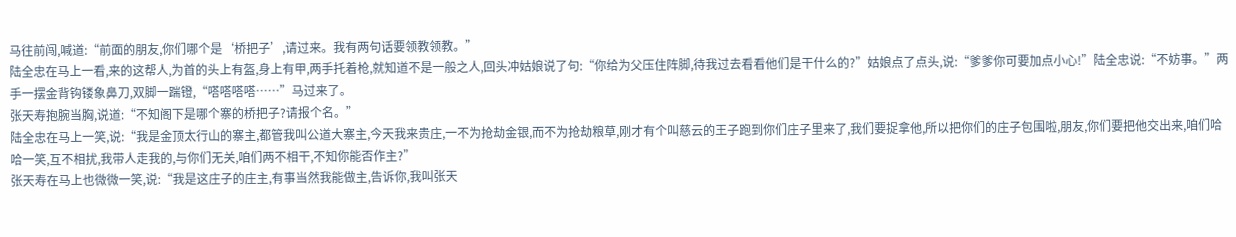马往前闯,喊道:“前面的朋友,你们哪个是‘桥把子’,请过来。我有两句话要领教领教。”
陆全忠在马上一看,来的这帮人,为首的头上有盔,身上有甲,两手托着枪,就知道不是一般之人,回头冲姑娘说了句:“你给为父压住阵脚,待我过去看看他们是干什么的?”姑娘点了点头,说:“爹爹你可要加点小心!”陆全忠说:“不妨事。”两手一摆金背钩镂象鼻刀,双脚一踹镫,“嗒嗒嗒嗒……”马过来了。
张天寿抱腕当胸,说道:“不知阁下是哪个寨的桥把子?请报个名。”
陆全忠在马上一笑,说:“我是金顶太行山的寨主,都管我叫公道大寨主,今天我来贵庄,一不为抢劫金银,而不为抢劫粮草,刚才有个叫慈云的王子跑到你们庄子里来了,我们要捉拿他,所以把你们的庄子包围啦,朋友,你们要把他交出来,咱们哈哈一笑,互不相扰,我带人走我的,与你们无关,咱们两不相干,不知你能否作主?”
张天寿在马上也微微一笑,说:“我是这庄子的庄主,有事当然我能做主,告诉你,我叫张天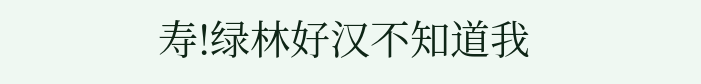寿!绿林好汉不知道我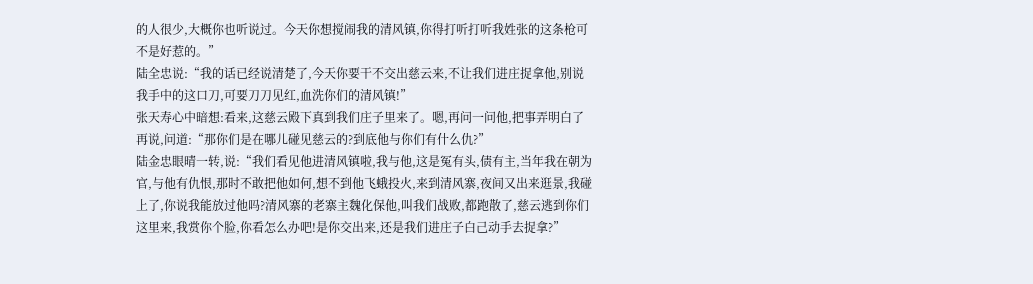的人很少,大概你也听说过。今天你想搅闹我的清风镇,你得打听打听我姓张的这条枪可不是好惹的。”
陆全忠说:“我的话已经说清楚了,今天你要干不交出慈云来,不让我们进庄捉拿他,别说我手中的这口刀,可要刀刀见红,血洗你们的清风镇!”
张天寿心中暗想:看来,这慈云殿下真到我们庄子里来了。嗯,再问一问他,把事弄明白了再说,问道:“那你们是在哪儿碰见慈云的?到底他与你们有什么仇?”
陆金忠眼晴一转,说:“我们看见他进清风镇啦,我与他,这是冤有头,债有主,当年我在朝为官,与他有仇恨,那时不敢把他如何,想不到他飞蛾投火,来到清风寨,夜间又出来逛景,我碰上了,你说我能放过他吗?清风寨的老寨主魏化保他,叫我们战败,都跑散了,慈云逃到你们这里来,我赏你个脸,你看怎么办吧!是你交出来,还是我们进庄子白己动手去捉拿?”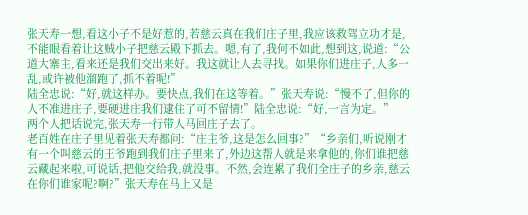张天寿一想,看这小子不是好惹的,若慈云真在我们庄子里,我应该救驾立功才是,不能眼看着让这贼小子把慈云殿下抓去。嗯,有了,我何不如此,想到这,说道:“公道大寨主,看来还是我们交出来好。我这就让人去寻找。如果你们进庄子,人多一乱,或许被他溜跑了,抓不着呢!”
陆全忠说:“好,就这样办。要快点,我们在这等着。”张天寿说:“慢不了,但你的人不准进庄子,要硬进庄我们逮住了可不留情!”陆全忠说:“好,一言为定。”
两个人把话说完,张天寿一行带人马回庄子去了。
老百姓在庄子里见着张天寿都问:“庄主爷,这是怎么回事?”“乡亲们,听说刚才有一个叫慈云的王爷跑到我们庄子里来了,外边这帮人就是来拿他的,你们谁把慈云藏起来啦,可说话,把他交给我,就没事。不然,会连累了我们全庄子的乡亲,慈云在你们谁家呢?啊?”张天寿在马上又是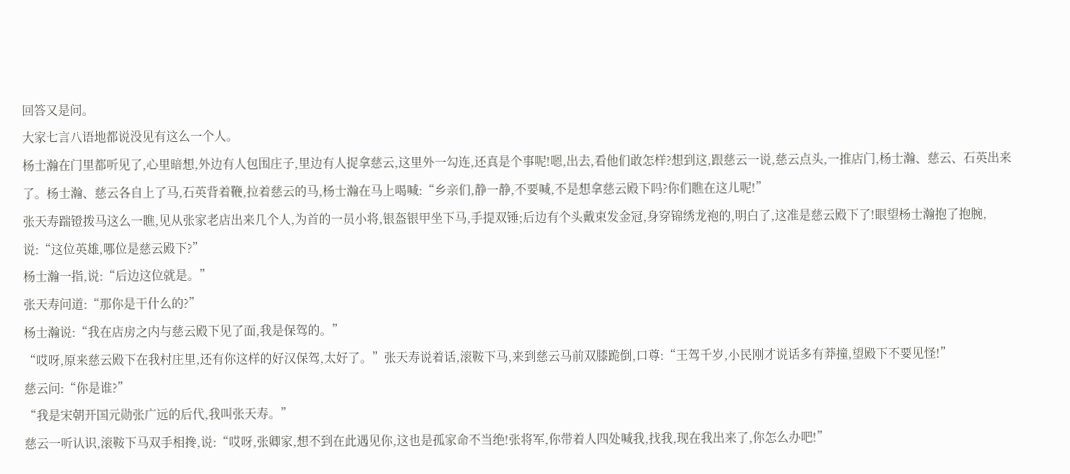回答又是问。
大家七言八语地都说没见有这么一个人。
杨士瀚在门里都听见了,心里暗想,外边有人包围庄子,里边有人捉拿慈云,这里外一勾连,还真是个事呢!嗯,出去,看他们敢怎样?想到这,跟慈云一说,慈云点头,一推店门,杨士瀚、慈云、石英出来了。杨士瀚、慈云各自上了马,石英背着鞭,拉着慈云的马,杨士瀚在马上喝喊:“乡亲们,静一静,不要喊,不是想拿慈云殿下吗?你们瞧在这儿呢!”
张天寿踹镫拨马这么一瞧,见从张家老店出来几个人,为首的一员小将,银盔银甲坐下马,手提双锤;后边有个头戴束发金冠,身穿锦绣龙袍的,明白了,这准是慈云殿下了!眼望杨士瀚抱了抱腕,说:“这位英雄,哪位是慈云殿下?”
杨士瀚一指,说:“后边这位就是。”
张天寿问道:“那你是干什么的?”
杨士瀚说:“我在店房之内与慈云殿下见了面,我是保驾的。”
“哎呀,原来慈云殿下在我村庄里,还有你这样的好汉保驾,太好了。”张天寿说着话,滚鞍下马,来到慈云马前双膝跪倒,口尊:“王驾千岁,小民刚才说话多有莽撞,望殿下不要见怪!”
慈云问:“你是谁?”
“我是宋朝开国元勋张广远的后代,我叫张天寿。”
慈云一听认识,滚鞍下马双手相搀,说:“哎呀,张卿家,想不到在此遇见你,这也是孤家命不当绝!张将军,你带着人四处喊我,找我,现在我出来了,你怎么办吧!”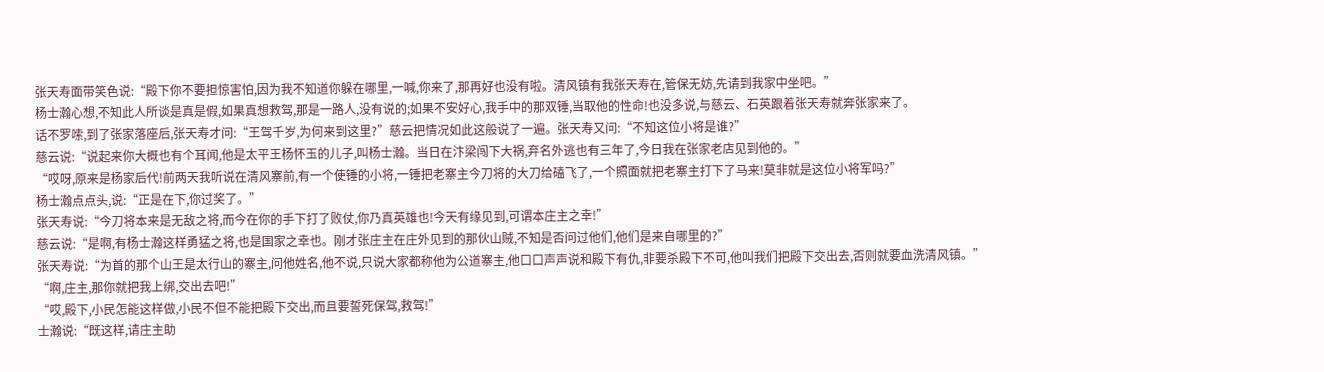张天寿面带笑色说:“殿下你不要担惊害怕,因为我不知道你躲在哪里,一喊,你来了,那再好也没有啦。清风镇有我张天寿在,管保无妨,先请到我家中坐吧。”
杨士瀚心想,不知此人所谈是真是假,如果真想救驾,那是一路人,没有说的;如果不安好心,我手中的那双锤,当取他的性命!也没多说,与慈云、石英跟着张天寿就奔张家来了。
话不罗嗦,到了张家落座后,张天寿才问:“王驾千岁,为何来到这里?”慈云把情况如此这般说了一遍。张天寿又问:“不知这位小将是谁?”
慈云说:“说起来你大概也有个耳闻,他是太平王杨怀玉的儿子,叫杨士瀚。当日在汴梁闯下大祸,弃名外逃也有三年了,今日我在张家老店见到他的。”
“哎呀,原来是杨家后代!前两天我听说在清风寨前,有一个使锤的小将,一锤把老寨主今刀将的大刀给磕飞了,一个照面就把老寨主打下了马来!莫非就是这位小将军吗?”
杨士瀚点点头,说:“正是在下,你过奖了。”
张天寿说:“今刀将本来是无敌之将,而今在你的手下打了败仗,你乃真英雄也!今天有缘见到,可谓本庄主之幸!”
慈云说:“是啊,有杨士瀚这样勇猛之将,也是国家之幸也。刚才张庄主在庄外见到的那伙山贼,不知是否问过他们,他们是来自哪里的?”
张天寿说:“为首的那个山王是太行山的寨主,问他姓名,他不说,只说大家都称他为公道寨主,他口口声声说和殿下有仇,非要杀殿下不可,他叫我们把殿下交出去,否则就要血洗清风镇。”
“啊,庄主,那你就把我上绑,交出去吧!”
“哎,殿下,小民怎能这样做,小民不但不能把殿下交出,而且要誓死保驾,救驾!”
士瀚说:“既这样,请庄主助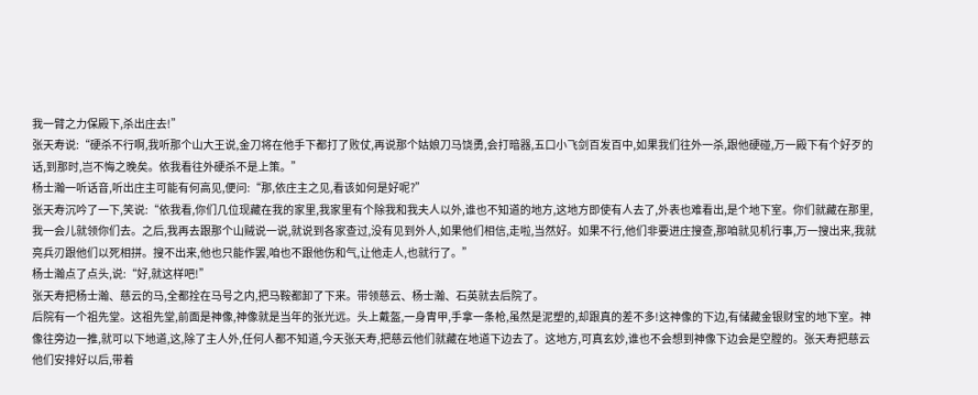我一臂之力保殿下,杀出庄去!”
张天寿说:“硬杀不行啊,我听那个山大王说,金刀将在他手下都打了败仗,再说那个姑娘刀马饶勇,会打暗器,五口小飞剑百发百中,如果我们往外一杀,跟他硬碰,万一殿下有个好歹的话,到那时,岂不悔之晚矣。依我看往外硬杀不是上策。”
杨士瀚一听话音,听出庄主可能有何高见,便问:“那,依庄主之见,看该如何是好呢?”
张天寿沉吟了一下,笑说:“依我看,你们几位现藏在我的家里,我家里有个除我和我夫人以外,谁也不知道的地方,这地方即使有人去了,外表也难看出,是个地下室。你们就藏在那里,我一会儿就领你们去。之后,我再去跟那个山贼说一说,就说到各家查过,没有见到外人,如果他们相信,走啦,当然好。如果不行,他们非要进庄搜查,那咱就见机行事,万一搜出来,我就亮兵刃跟他们以死相拼。搜不出来,他也只能作罢,咱也不跟他伤和气,让他走人,也就行了。”
杨士瀚点了点头,说:“好,就这样吧!”
张天寿把杨士瀚、慈云的马,全都拴在马号之内,把马鞍都卸了下来。带领慈云、杨士瀚、石英就去后院了。
后院有一个祖先堂。这祖先堂,前面是神像,神像就是当年的张光远。头上戴盔,一身胄甲,手拿一条枪,虽然是泥塑的,却跟真的差不多!这神像的下边,有储藏金银财宝的地下室。神像往旁边一推,就可以下地道,这,除了主人外,任何人都不知道,今天张天寿,把慈云他们就藏在地道下边去了。这地方,可真玄妙,谁也不会想到神像下边会是空膛的。张天寿把慈云他们安排好以后,带着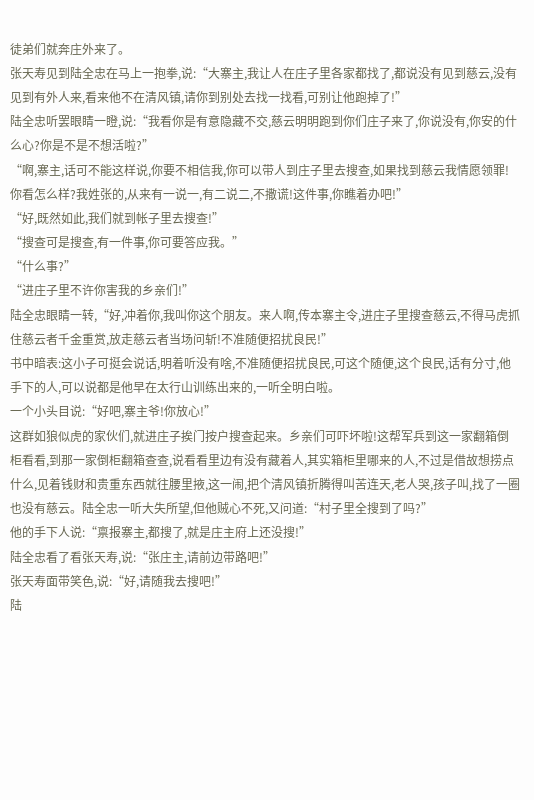徒弟们就奔庄外来了。
张天寿见到陆全忠在马上一抱拳,说:“大寨主,我让人在庄子里各家都找了,都说没有见到慈云,没有见到有外人来,看来他不在清风镇,请你到别处去找一找看,可别让他跑掉了!”
陆全忠听罢眼睛一瞪,说:“我看你是有意隐藏不交,慈云明明跑到你们庄子来了,你说没有,你安的什么心?你是不是不想活啦?”
“啊,寨主,话可不能这样说,你要不相信我,你可以带人到庄子里去搜查,如果找到慈云我情愿领罪!你看怎么样?我姓张的,从来有一说一,有二说二,不撒谎!这件事,你瞧着办吧!”
“好,既然如此,我们就到帐子里去搜查!”
“搜查可是搜查,有一件事,你可要答应我。”
“什么事?”
“进庄子里不许你害我的乡亲们!”
陆全忠眼睛一转,“好,冲着你,我叫你这个朋友。来人啊,传本寨主令,进庄子里搜查慈云,不得马虎抓住慈云者千金重赏,放走慈云者当场问斩!不准随便招扰良民!”
书中暗表:这小子可挺会说话,明着听没有啥,不准随便招扰良民,可这个随便,这个良民,话有分寸,他手下的人,可以说都是他早在太行山训练出来的,一听全明白啦。
一个小头目说:“好吧,寨主爷!你放心!”
这群如狼似虎的家伙们,就进庄子挨门按户搜查起来。乡亲们可吓坏啦!这帮军兵到这一家翻箱倒柜看看,到那一家倒柜翻箱查查,说看看里边有没有藏着人,其实箱柜里哪来的人,不过是借故想捞点什么,见着钱财和贵重东西就往腰里掖,这一闹,把个清风镇折腾得叫苦连天,老人哭,孩子叫,找了一圈也没有慈云。陆全忠一听大失所望,但他贼心不死,又问道:“村子里全搜到了吗?”
他的手下人说:“禀报寨主,都搜了,就是庄主府上还没搜!”
陆全忠看了看张天寿,说:“张庄主,请前边带路吧!”
张天寿面带笑色,说:“好,请随我去搜吧!”
陆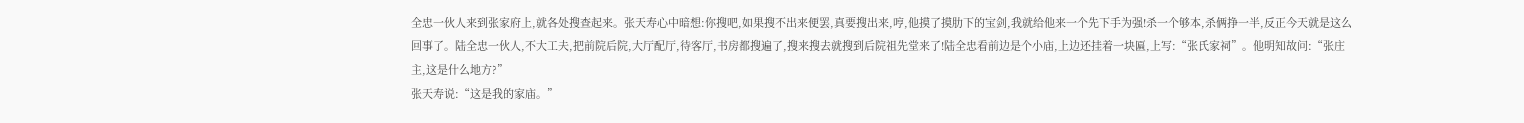全忠一伙人来到张家府上,就各处搜查起来。张天寿心中暗想:你搜吧,如果搜不出来便罢,真要搜出来,哼,他摸了摸肋下的宝剑,我就给他来一个先下手为强!杀一个够本,杀俩挣一半,反正今天就是这么回事了。陆全忠一伙人,不大工夫,把前院后院,大厅配厅,待客厅,书房都搜遍了,搜来搜去就搜到后院祖先堂来了!陆全忠看前边是个小庙,上边还挂着一块匾,上写:“张氏家祠”。他明知故问:“张庄主,这是什么地方?”
张天寿说:“这是我的家庙。”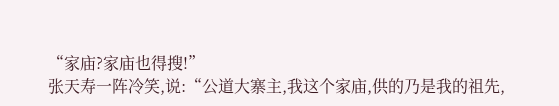“家庙?家庙也得搜!”
张天寿一阵冷笑,说:“公道大寨主,我这个家庙,供的乃是我的祖先,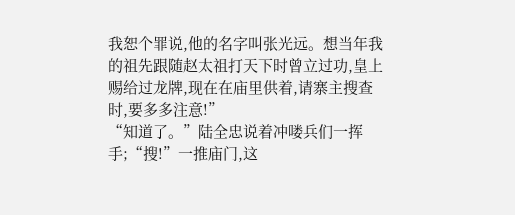我恕个罪说,他的名字叫张光远。想当年我的祖先跟随赵太祖打天下时曾立过功,皇上赐给过龙牌,现在在庙里供着,请寨主搜查时,要多多注意!”
“知道了。”陆全忠说着冲喽兵们一挥手;“搜!”一推庙门,这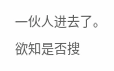一伙人进去了。
欲知是否搜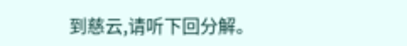到慈云,请听下回分解。